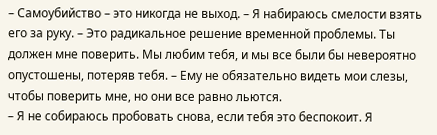– Самоубийство – это никогда не выход. – Я набираюсь смелости взять его за руку. – Это радикальное решение временной проблемы. Ты должен мне поверить. Мы любим тебя, и мы все были бы невероятно опустошены, потеряв тебя. – Ему не обязательно видеть мои слезы, чтобы поверить мне, но они все равно льются.
– Я не собираюсь пробовать снова, если тебя это беспокоит. Я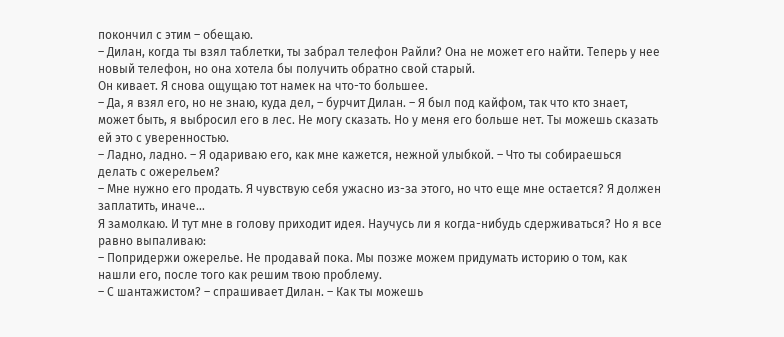покончил с этим – обещаю.
– Дилан, когда ты взял таблетки, ты забрал телефон Райли? Она не может его найти. Теперь у нее новый телефон, но она хотела бы получить обратно свой старый.
Он кивает. Я снова ощущаю тот намек на что-то большее.
– Да, я взял его, но не знаю, куда дел, – бурчит Дилан. – Я был под кайфом, так что кто знает, может быть, я выбросил его в лес. Не могу сказать. Но у меня его больше нет. Ты можешь сказать ей это с уверенностью.
– Ладно, ладно. – Я одариваю его, как мне кажется, нежной улыбкой. – Что ты собираешься делать с ожерельем?
– Мне нужно его продать. Я чувствую себя ужасно из-за этого, но что еще мне остается? Я должен заплатить, иначе…
Я замолкаю. И тут мне в голову приходит идея. Научусь ли я когда-нибудь сдерживаться? Но я все равно выпаливаю:
– Попридержи ожерелье. Не продавай пока. Мы позже можем придумать историю о том, как нашли его, после того как решим твою проблему.
– С шантажистом? – спрашивает Дилан. – Как ты можешь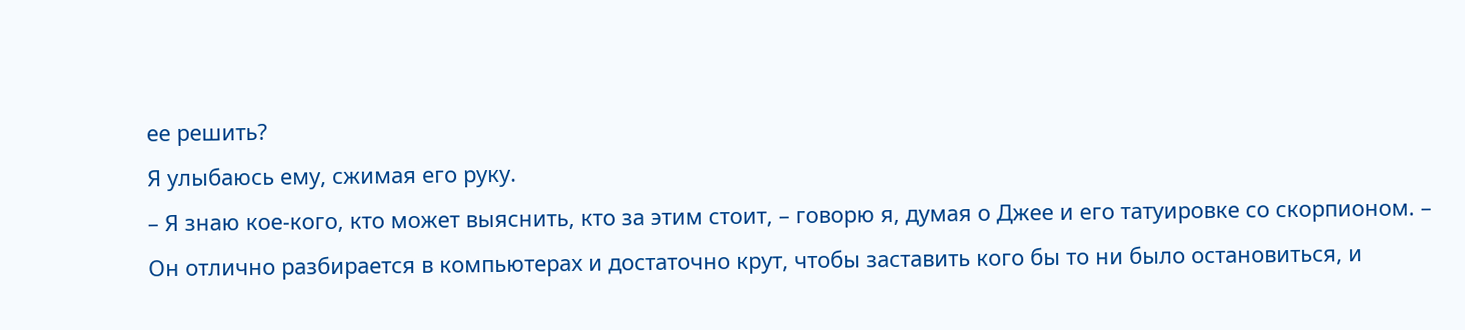ее решить?
Я улыбаюсь ему, сжимая его руку.
– Я знаю кое-кого, кто может выяснить, кто за этим стоит, – говорю я, думая о Джее и его татуировке со скорпионом. – Он отлично разбирается в компьютерах и достаточно крут, чтобы заставить кого бы то ни было остановиться, и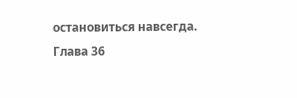остановиться навсегда.
Глава 36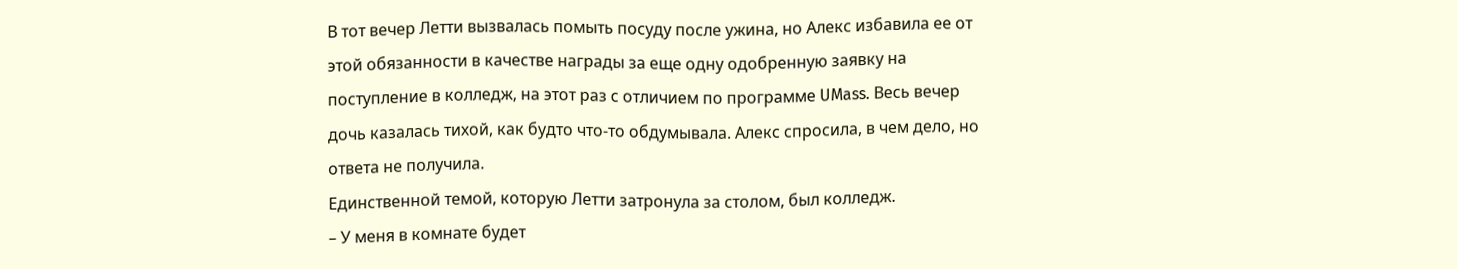В тот вечер Летти вызвалась помыть посуду после ужина, но Алекс избавила ее от этой обязанности в качестве награды за еще одну одобренную заявку на поступление в колледж, на этот раз с отличием по программе UMass. Весь вечер дочь казалась тихой, как будто что-то обдумывала. Алекс спросила, в чем дело, но ответа не получила.
Единственной темой, которую Летти затронула за столом, был колледж.
– У меня в комнате будет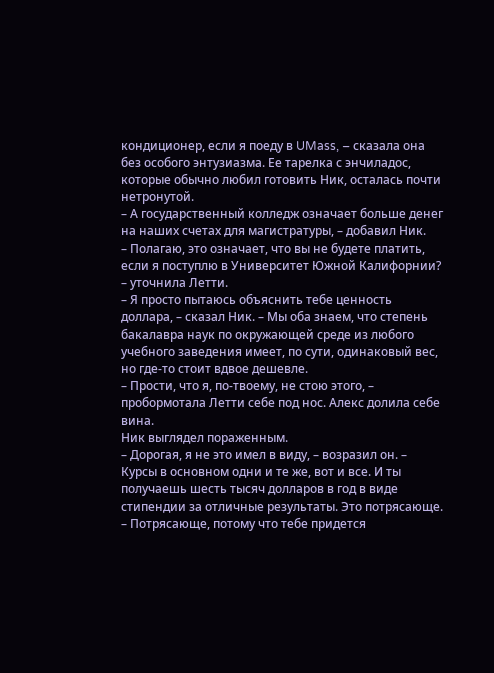кондиционер, если я поеду в UMass, – сказала она без особого энтузиазма. Ее тарелка с энчиладос, которые обычно любил готовить Ник, осталась почти нетронутой.
– А государственный колледж означает больше денег на наших счетах для магистратуры, – добавил Ник.
– Полагаю, это означает, что вы не будете платить, если я поступлю в Университет Южной Калифорнии? – уточнила Летти.
– Я просто пытаюсь объяснить тебе ценность доллара, – сказал Ник. – Мы оба знаем, что степень бакалавра наук по окружающей среде из любого учебного заведения имеет, по сути, одинаковый вес, но где-то стоит вдвое дешевле.
– Прости, что я, по-твоему, не стою этого, – пробормотала Летти себе под нос. Алекс долила себе вина.
Ник выглядел пораженным.
– Дорогая, я не это имел в виду, – возразил он. – Курсы в основном одни и те же, вот и все. И ты получаешь шесть тысяч долларов в год в виде стипендии за отличные результаты. Это потрясающе.
– Потрясающе, потому что тебе придется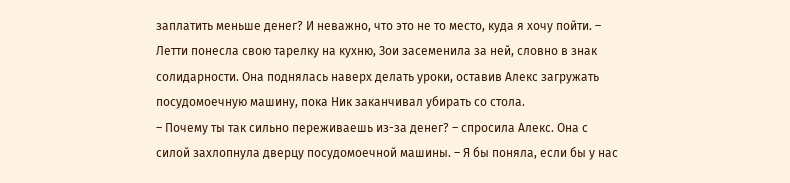заплатить меньше денег? И неважно, что это не то место, куда я хочу пойти. – Летти понесла свою тарелку на кухню, Зои засеменила за ней, словно в знак солидарности. Она поднялась наверх делать уроки, оставив Алекс загружать посудомоечную машину, пока Ник заканчивал убирать со стола.
– Почему ты так сильно переживаешь из-за денег? – спросила Алекс. Она с силой захлопнула дверцу посудомоечной машины. – Я бы поняла, если бы у нас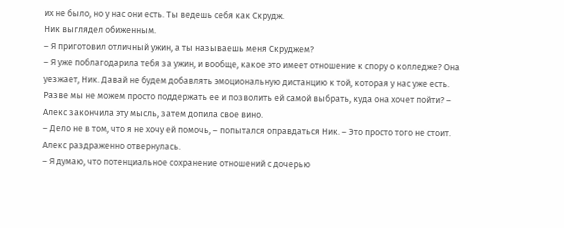их не было, но у нас они есть. Ты ведешь себя как Скрудж.
Ник выглядел обиженным.
– Я приготовил отличный ужин, а ты называешь меня Скруджем?
– Я уже поблагодарила тебя за ужин, и вообще, какое это имеет отношение к спору о колледже? Она уезжает, Ник. Давай не будем добавлять эмоциональную дистанцию к той, которая у нас уже есть. Разве мы не можем просто поддержать ее и позволить ей самой выбрать, куда она хочет пойти? – Алекс закончила эту мысль, затем допила свое вино.
– Дело не в том, что я не хочу ей помочь, – попытался оправдаться Ник. – Это просто того не стоит.
Алекс раздраженно отвернулась.
– Я думаю, что потенциальное сохранение отношений с дочерью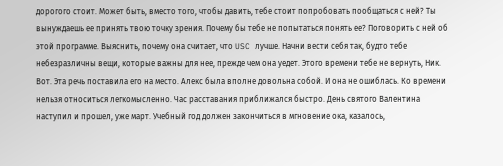дорогого стоит. Может быть, вместо того, чтобы давить, тебе стоит попробовать пообщаться с ней? Ты вынуждаешь ее принять твою точку зрения. Почему бы тебе не попытаться понять ее? Поговорить с ней об этой программе. Выяснить, почему она считает, что USC лучше. Начни вести себя так, будто тебе небезразличны вещи, которые важны для нее, прежде чем она уедет. Этого времени тебе не вернуть, Ник.
Вот. Эта речь поставила его на место. Алекс была вполне довольна собой. И она не ошиблась. Ко времени нельзя относиться легкомысленно. Час расставания приближался быстро. День святого Валентина наступил и прошел, уже март. Учебный год должен закончиться в мгновение ока, казалось,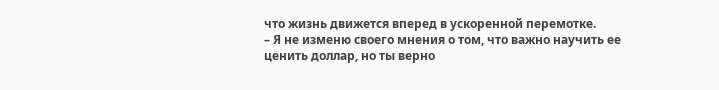что жизнь движется вперед в ускоренной перемотке.
– Я не изменю своего мнения о том, что важно научить ее ценить доллар, но ты верно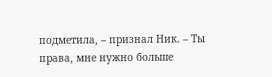подметила, – признал Ник. – Ты права, мне нужно больше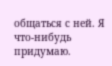общаться с ней. Я что-нибудь придумаю.